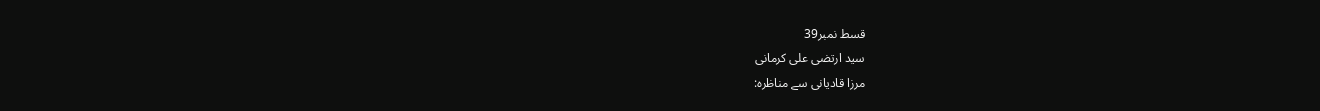قسط نمبر39
سید ارتضی علی کرمانی
مرزا قادیانی سے مناظرہ: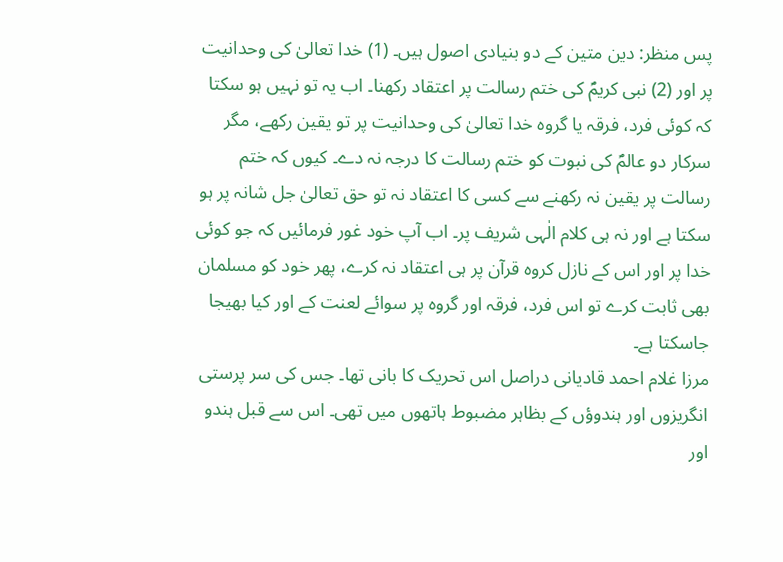پس منظر: دین متین کے دو بنیادی اصول ہیں۔ (1) خدا تعالیٰ کی وحدانیت پر اور (2) نبی کریمؐ کی ختم رسالت پر اعتقاد رکھنا۔ اب یہ تو نہیں ہو سکتا کہ کوئی فرد، فرقہ یا گروہ خدا تعالیٰ کی وحدانیت پر تو یقین رکھے، مگر سرکار دو عالمؐ کی نبوت کو ختم رسالت کا درجہ نہ دے۔ کیوں کہ ختم رسالت پر یقین نہ رکھنے سے کسی کا اعتقاد نہ تو حق تعالیٰ جل شانہ پر ہو سکتا ہے اور نہ ہی کلام الٰہی شریف پر۔ اب آپ خود غور فرمائیں کہ جو کوئی خدا پر اور اس کے نازل کروہ قرآن پر ہی اعتقاد نہ کرے، پھر خود کو مسلمان بھی ثابت کرے تو اس فرد، فرقہ اور گروہ پر سوائے لعنت کے اور کیا بھیجا جاسکتا ہے۔
مرزا غلام احمد قادیانی دراصل اس تحریک کا بانی تھا۔ جس کی سر پرستی انگریزوں اور ہندوؤں کے بظاہر مضبوط ہاتھوں میں تھی۔ اس سے قبل ہندو اور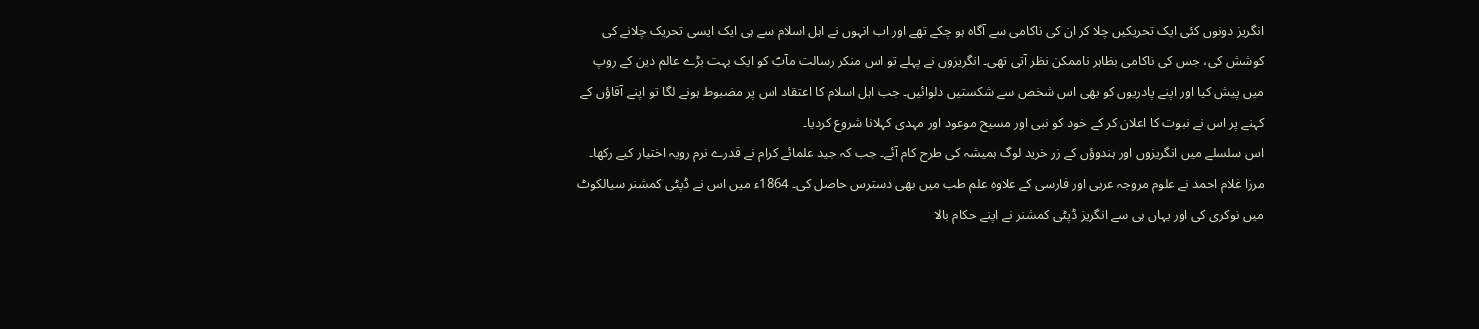انگریز دونوں کئی ایک تحریکیں چلا کر ان کی ناکامی سے آگاہ ہو چکے تھے اور اب انہوں نے اہل اسلام سے ہی ایک ایسی تحریک چلانے کی کوشش کی، جس کی ناکامی بظاہر ناممکن نظر آتی تھی۔ انگریزوں نے پہلے تو اس منکر رسالت مآبؐ کو ایک بہت بڑے عالم دین کے روپ میں پیش کیا اور اپنے پادریوں کو بھی اس شخص سے شکستیں دلوائیں۔ جب اہل اسلام کا اعتقاد اس پر مضبوط ہونے لگا تو اپنے آقاؤں کے کہنے پر اس نے نبوت کا اعلان کر کے خود کو نبی اور مسیح موعود اور مہدی کہلانا شروع کردیا۔
اس سلسلے میں انگریزوں اور ہندوؤں کے زر خرید لوگ ہمیشہ کی طرح کام آئے۔ جب کہ جید علمائے کرام نے قدرے نرم رویہ اختیار کیے رکھا۔ مرزا غلام احمد نے علوم مروجہ عربی اور فارسی کے علاوہ علم طب میں بھی دسترس حاصل کی۔ 1864ء میں اس نے ڈپٹی کمشنر سیالکوٹ میں نوکری کی اور یہاں ہی سے انگریز ڈپٹی کمشنر نے اپنے حکام بالا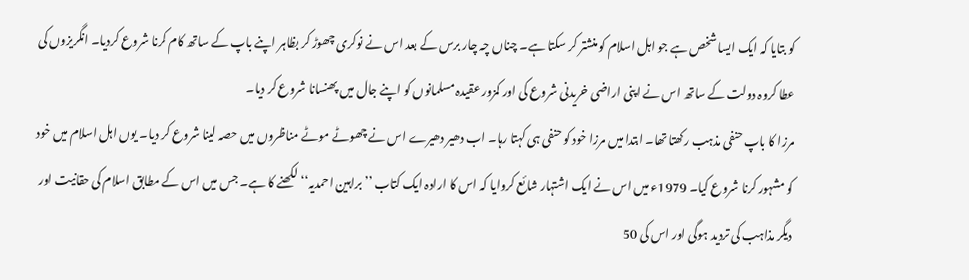کو بتایا کہ ایک ایسا شخص ہے جو اہل اسلام کو منشتر کر سکتا ہے۔ چناں چہ چار برس کے بعد اس نے نوکری چھوڑ کر بظاہر اپنے باپ کے ساتھ کام کرنا شروع کردیا۔ انگریزوں کی عطا کروہ دولت کے ساتھ اس نے اپنی اراضی خریدنی شروع کی اور کمزور عقیدہ مسلمانوں کو اپنے جال میں پھنسانا شروع کر دیا۔
مرزا کا باپ حنفی مذہب رکھتا تھا۔ ابتدا میں مرزا خود کو حنفی ہی کہتا رہا۔ اب دھیر دھیرے اس نے چھوٹے موٹے مناظروں میں حصہ لینا شروع کر دیا۔ یوں اہل اسلام میں خود کو مشہور کرنا شروع کیا۔ 1979ء میں اس نے ایک اشتہار شائع کروایا کہ اس کا ارادہ ایک کتاب ’’براہین احمدیہ‘‘ لکھنے کا ہے۔ جس میں اس کے مطابق اسلام کی حقانیت اور دیگر مذاہب کی تردید ہوگی اور اس کی 50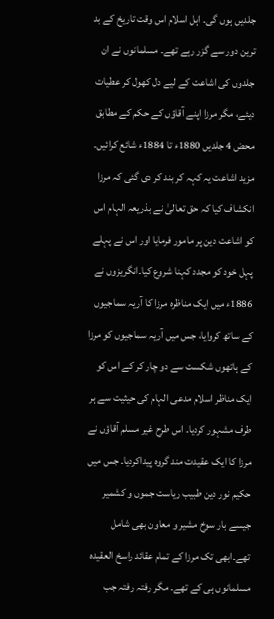جلدیں ہوں گی۔ اہل اسلام اس وقت تاریخ کے بد ترین دور سے گزر رہے تھے۔ مسلمانوں نے ان جلدوں کی اشاعت کے لیے دل کھول کر عطیات دیئے، مگر مرزا اپنے آقاؤں کے حکم کے مطابق محض 4 جلدیں 1880ء تا 1884ء شائع کرائیں۔ مزید اشاعت یہ کہہ کر بند کر دی گئی کہ مرزا انکشاف کیا کہ حق تعالیٰ نے بذریعہ الہام اس کو اشاعت دین پر مامور فرمایا اور اس نے پہلے پہل خود کو مجدد کہنا شروع کیا۔انگریزوں نے 1886ء میں ایک مناظرہ مرزا کا آریہ سماجیوں کے ساتھ کروایا، جس میں آریہ سماجیوں کو مرزا کے ہاتھوں شکست سے دو چار کر کے اس کو ایک مناظر اسلام مدعی الہام کی حیثیت سے ہر طرف مشہور کردیا۔ اس طرح غیر مسلم آقاؤں نے مرزا کا ایک عقیدت مند گروہ پیداکردیا۔ جس میں حکیم نور دین طبیب ریاست جموں و کشمیر جیسے بار سوخ مشیر و معاون بھی شامل تھے۔ابھی تک مرزا کے تمام عقائد راسخ العقیدہ مسلمانوں ہی کے تھے۔ مگر رفتہ رفتہ جب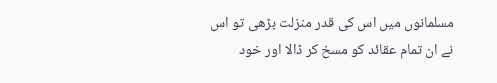مسلمانوں میں اس کی قدر منزلت بڑھی تو اس نے ان تمام عقائد کو مسخ کر ڈالا اور خود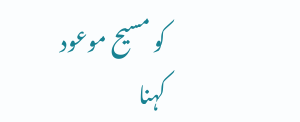کو مسیح موعود کہنا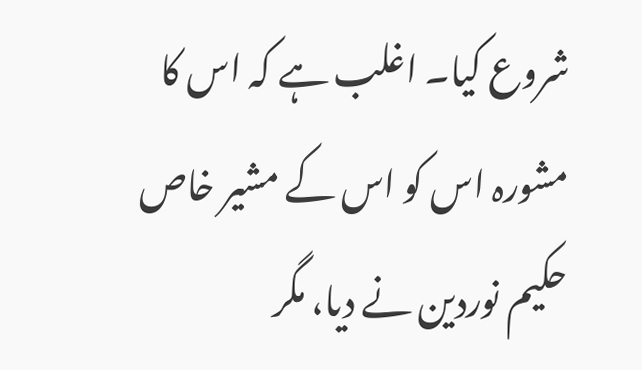شروع کیا۔ اغلب ہے کہ اس کا مشورہ اس کو اس کے مشیر خاص حکیم نوردین نے دیا، مگر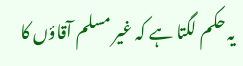یہ حکم لگتا ہے کہ غیر مسلم آقاؤں کا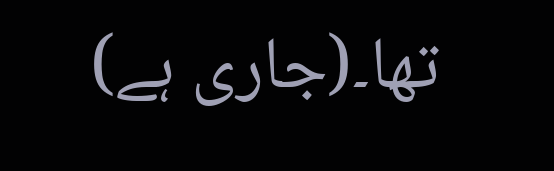تھا۔(جاری ہے)